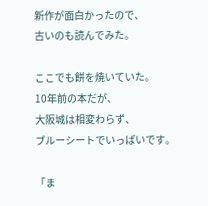新作が面白かったので、
古いのも読んでみた。

ここでも餅を焼いていた。
10年前の本だが、
大阪城は相変わらず、
ブルーシートでいっぱいです。

「ま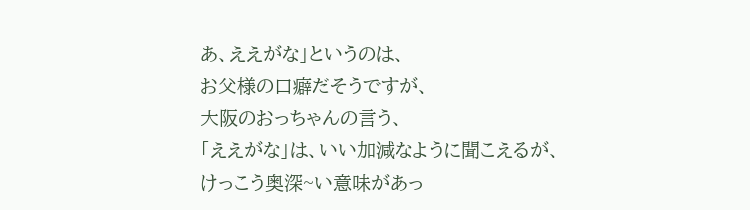あ、ええがな」というのは、
お父様の口癖だそうですが、
大阪のおっちゃんの言う、
「ええがな」は、いい加減なように聞こえるが、
けっこう奥深~い意味があっ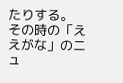たりする。
その時の「ええがな」のニュ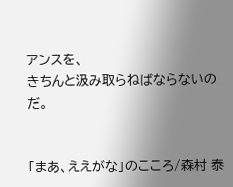アンスを、
きちんと汲み取らねばならないのだ。


「まあ、ええがな」のこころ/森村 泰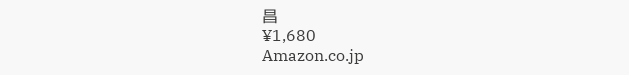昌
¥1,680
Amazon.co.jp